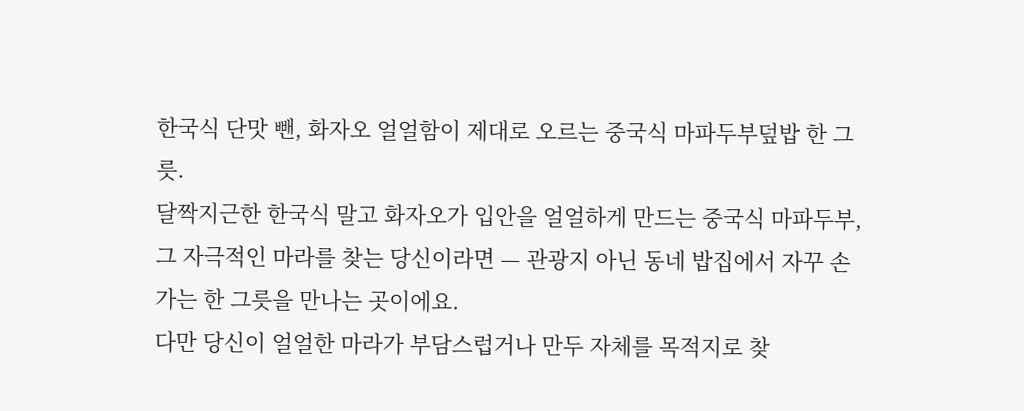한국식 단맛 뺀, 화자오 얼얼함이 제대로 오르는 중국식 마파두부덮밥 한 그릇.
달짝지근한 한국식 말고 화자오가 입안을 얼얼하게 만드는 중국식 마파두부, 그 자극적인 마라를 찾는 당신이라면 — 관광지 아닌 동네 밥집에서 자꾸 손 가는 한 그릇을 만나는 곳이에요.
다만 당신이 얼얼한 마라가 부담스럽거나 만두 자체를 목적지로 찾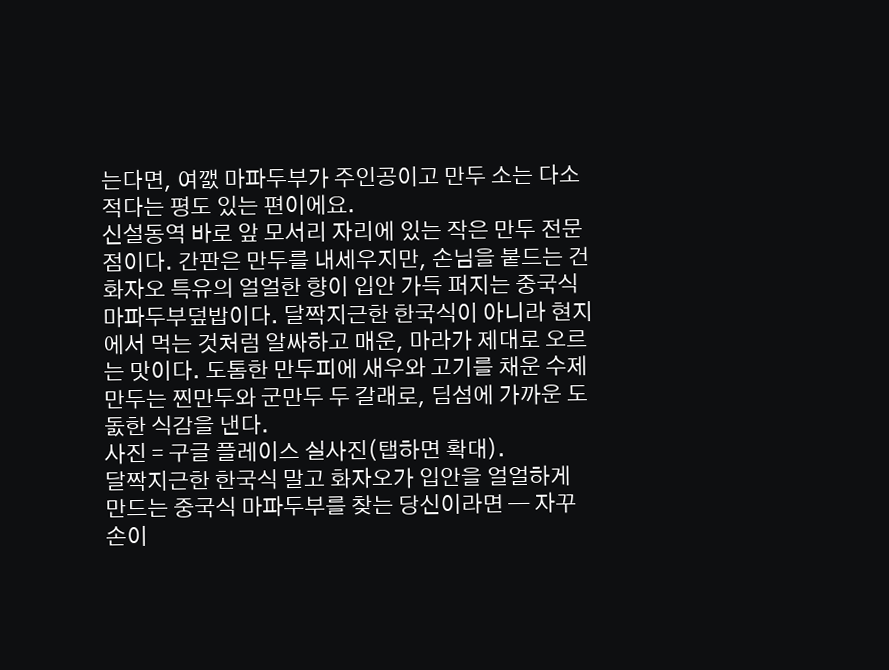는다면, 여깴 마파두부가 주인공이고 만두 소는 다소 적다는 평도 있는 편이에요.
신설동역 바로 앞 모서리 자리에 있는 작은 만두 전문점이다. 간판은 만두를 내세우지만, 손님을 붙드는 건 화자오 특유의 얼얼한 향이 입안 가득 퍼지는 중국식 마파두부덮밥이다. 달짝지근한 한국식이 아니라 현지에서 먹는 것처럼 알싸하고 매운, 마라가 제대로 오르는 맛이다. 도톰한 만두피에 새우와 고기를 채운 수제만두는 찐만두와 군만두 두 갈래로, 딤섬에 가까운 도돐한 식감을 낸다.
사진 = 구글 플레이스 실사진(탭하면 확대).
달짝지근한 한국식 말고 화자오가 입안을 얼얼하게 만드는 중국식 마파두부를 찾는 당신이라면 — 자꾸 손이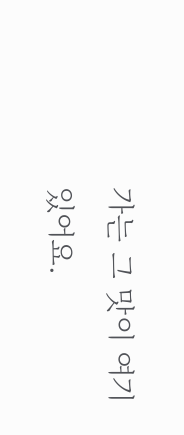가는 그 맛이 여기 있어요.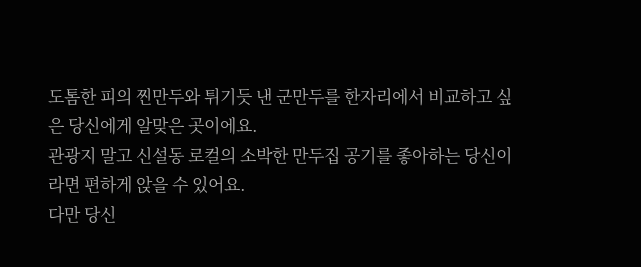도톰한 피의 찐만두와 튀기듯 낸 군만두를 한자리에서 비교하고 싶은 당신에게 알맞은 곳이에요.
관광지 말고 신설동 로컬의 소박한 만두집 공기를 좋아하는 당신이라면 편하게 앉을 수 있어요.
다만 당신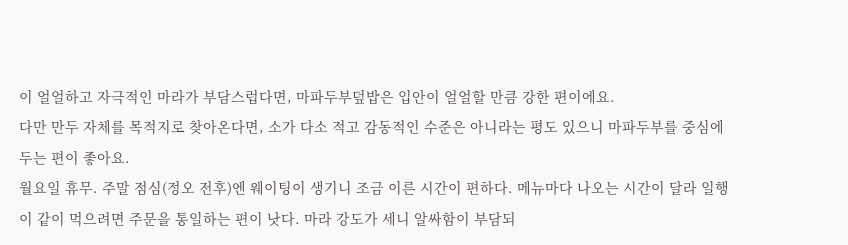이 얼얼하고 자극적인 마라가 부담스럽다면, 마파두부덮밥은 입안이 얼얼할 만큼 강한 편이에요.
다만 만두 자체를 목적지로 찾아온다면, 소가 다소 적고 감동적인 수준은 아니라는 평도 있으니 마파두부를 중심에 두는 편이 좋아요.
월요일 휴무. 주말 점심(정오 전후)엔 웨이팅이 생기니 조금 이른 시간이 편하다. 메뉴마다 나오는 시간이 달라 일행이 같이 먹으려면 주문을 통일하는 편이 낫다. 마라 강도가 세니 알싸함이 부담되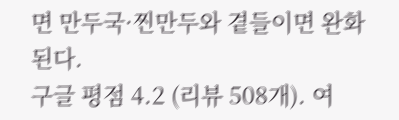면 만두국·찐만두와 곁들이면 완화된다.
구글 평점 4.2 (리뷰 508개). 여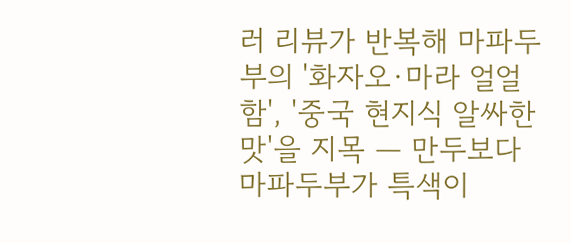러 리뷰가 반복해 마파두부의 '화자오·마라 얼얼함', '중국 현지식 알싸한 맛'을 지목 — 만두보다 마파두부가 특색이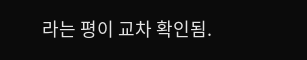라는 평이 교차 확인됨.